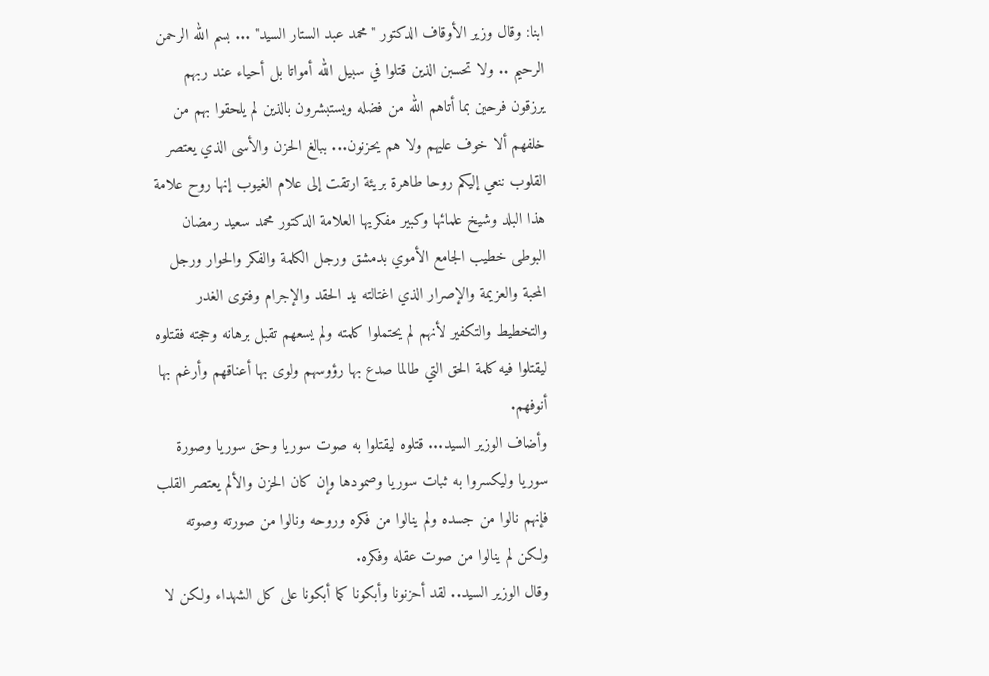ابنا: وقال وزير الأوقاف الدكتور "محمد عبد الستار السيد" ... بسم الله الرحمن الرحيم .. ولا تحسبن الذين قتلوا في سبيل الله أمواتا بل أحياء عند ربهم يرزقون فرحين بما أتاهم الله من فضله ويستبشرون بالذين لم يلحقوا بهم من خلفهم ألا خوف عليهم ولا هم يحزنون... ببالغ الحزن والأسى الذي يعتصر القلوب ننعي إليكم روحا طاهرة بريئة ارتقت إلى علام الغيوب إنها روح علامة هذا البلد وشيخ علمائها وكبير مفكريها العلامة الدكتور محمد سعيد رمضان البوطى خطيب الجامع الأموي بدمشق ورجل الكلمة والفكر والحوار ورجل المحبة والعزيمة والإصرار الذي اغتالته يد الحقد والإجرام وفتوى الغدر والتخطيط والتكفير لأنهم لم يحتملوا كلمته ولم يسعهم تقبل برهانه وحجته فقتلوه ليقتلوا فيه كلمة الحق التي طالما صدع بها رؤوسهم ولوى بها أعناقهم وأرغم بها أنوفهم.
وأضاف الوزير السيد... قتلوه ليقتلوا به صوت سوريا وحق سوريا وصورة سوريا وليكسروا به ثبات سوريا وصمودها وإن كان الحزن والألم يعتصر القلب فإنهم نالوا من جسده ولم ينالوا من فكره وروحه ونالوا من صورته وصوته ولكن لم ينالوا من صوت عقله وفكره.
وقال الوزير السيد.. لقد أحزنونا وأبكونا كما أبكونا على كل الشهداء ولكن لا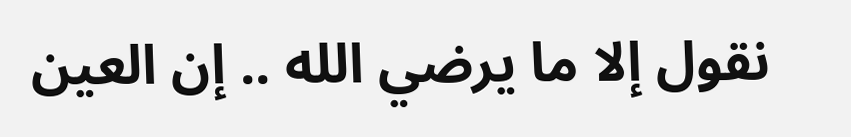نقول إلا ما يرضي الله .. إن العين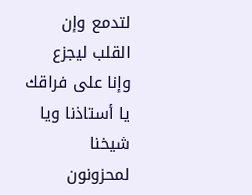لتدمع وإن القلب ليجزع وإنا على فراقك يا أستاذنا ويا شيخنا لمحزونون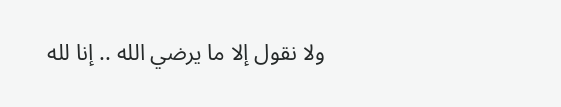ولا نقول إلا ما يرضي الله .. إنا لله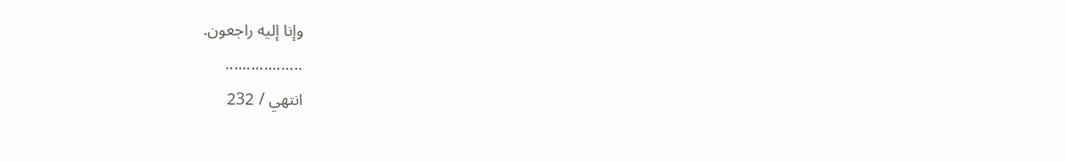وإنا إليه راجعون.
..................
انتهي / 232